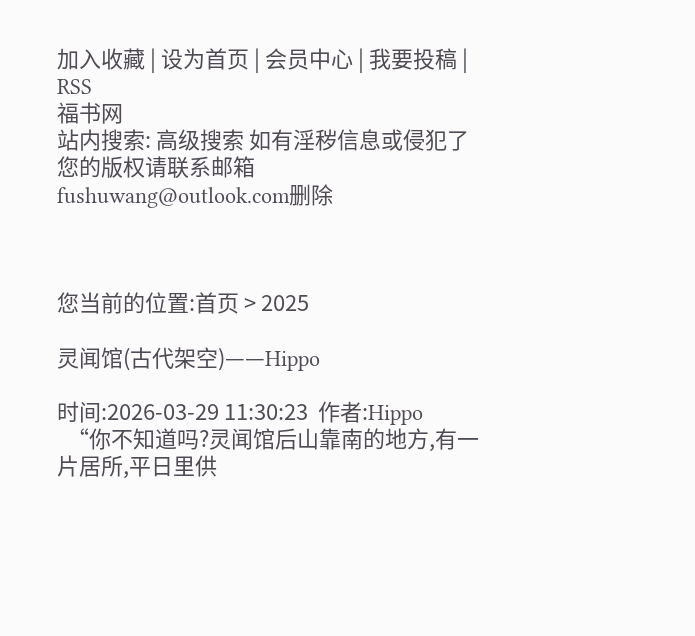加入收藏 | 设为首页 | 会员中心 | 我要投稿 | RSS
福书网
站内搜索: 高级搜索 如有淫秽信息或侵犯了您的版权请联系邮箱fushuwang@outlook.com删除



您当前的位置:首页 > 2025

灵闻馆(古代架空)——Hippo

时间:2026-03-29 11:30:23  作者:Hippo
  “你不知道吗?灵闻馆后山靠南的地方,有一片居所,平日里供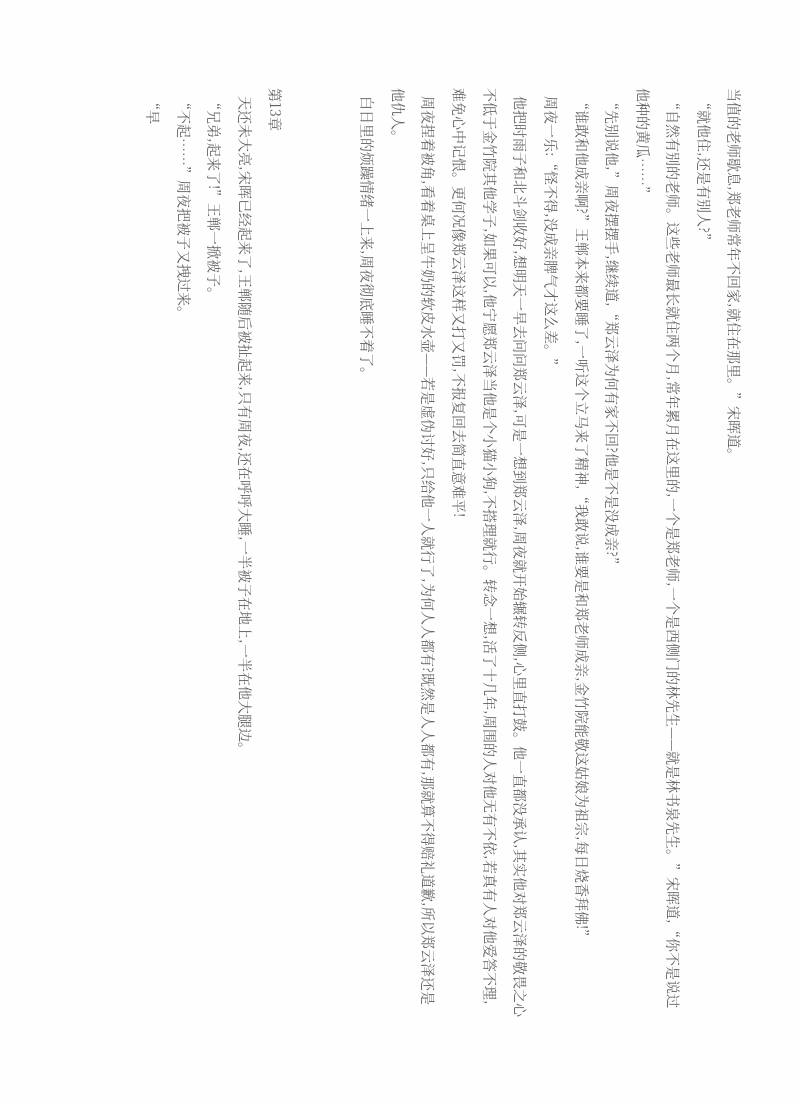当值的老师歇息,郑老师常年不回家,就住在那里。”宋晖道。
  “就他住,还是有别人?”
  “自然有别的老师。这些老师最长就住两个月,常年累月在这里的,一个是郑老师,一个是西侧门的林先生——就是林书泉先生。”宋晖道,“你不是说过他种的黄瓜……”
  “先别说他,”周夜摆摆手,继续道,“郑云泽为何有家不回?他是不是没成亲?”
  “谁敢和他成亲啊?”王郸本来都要睡了,一听这个立马来了精神,“我敢说,谁要是和郑老师成亲,金竹院能敬这姑娘为祖宗,每日烧香拜佛!”
  周夜一乐:“怪不得,没成亲脾气才这么差。”
  他把时雨子和北斗剑收好,想明天一早去问问郑云泽,可是一想到郑云泽,周夜就开始辗转反侧,心里直打鼓。他一直都没承认,其实他对郑云泽的敬畏之心不低于金竹院其他学子,如果可以,他宁愿郑云泽当他是个小猫小狗,不搭理就行。转念一想,活了十几年,周围的人对他无有不依,若真有人对他爱答不理,难免心中记恨。更何况像郑云泽这样又打又罚,不报复回去简直意难平!
  周夜捏着被角,看着桌上呈牛奶的软皮水壶——若是虚伪讨好,只给他一人就行了,为何人人都有?既然是人人都有,那就算不得赔礼道歉,所以郑云泽还是他仇人。
  白日里的烦躁情绪一上来,周夜彻底睡不着了。


第13章
  天还未大亮,宋晖已经起来了,王郸随后被扯起来,只有周夜,还在呼呼大睡,一半被子在地上,一半在他大腿边。
  “兄弟,起来了!”王郸一掀被子。
  “不起……”周夜把被子又拽过来。
  “早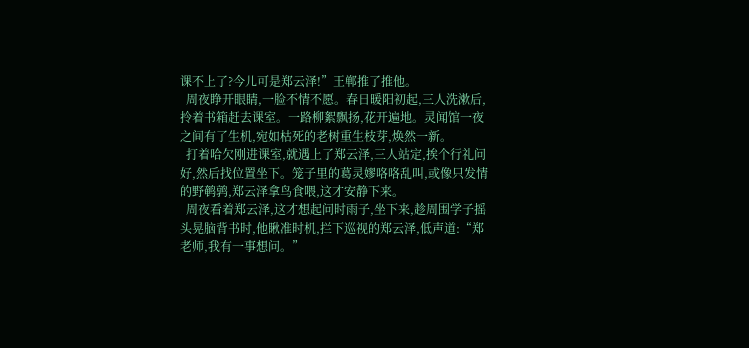课不上了?今儿可是郑云泽!”王郸推了推他。
  周夜睁开眼睛,一脸不情不愿。春日暖阳初起,三人洗漱后,拎着书箱赶去课室。一路柳絮飘扬,花开遍地。灵闻馆一夜之间有了生机,宛如枯死的老树重生枝芽,焕然一新。
  打着哈欠刚进课室,就遇上了郑云泽,三人站定,挨个行礼问好,然后找位置坐下。笼子里的葛灵嫪咯咯乱叫,或像只发情的野鹌鹑,郑云泽拿鸟食喂,这才安静下来。
  周夜看着郑云泽,这才想起问时雨子,坐下来,趁周围学子摇头晃脑背书时,他瞅准时机,拦下巡视的郑云泽,低声道:“郑老师,我有一事想问。”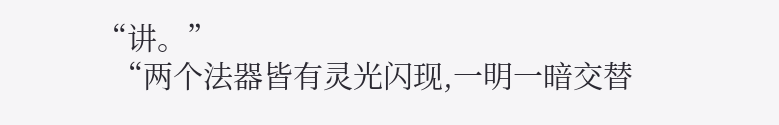“讲。”
  “两个法器皆有灵光闪现,一明一暗交替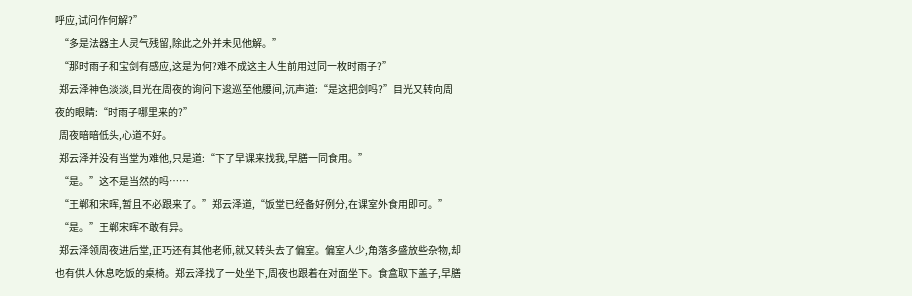呼应,试问作何解?”
  “多是法器主人灵气残留,除此之外并未见他解。”
  “那时雨子和宝剑有感应,这是为何?难不成这主人生前用过同一枚时雨子?”
  郑云泽神色淡淡,目光在周夜的询问下逡巡至他腰间,沉声道:“是这把剑吗?”目光又转向周夜的眼睛:“时雨子哪里来的?”
  周夜暗暗低头,心道不好。
  郑云泽并没有当堂为难他,只是道:“下了早课来找我,早膳一同食用。”
  “是。”这不是当然的吗……
  “王郸和宋晖,暂且不必跟来了。”郑云泽道,“饭堂已经备好例分,在课室外食用即可。”
  “是。”王郸宋晖不敢有异。
  郑云泽领周夜进后堂,正巧还有其他老师,就又转头去了偏室。偏室人少,角落多盛放些杂物,却也有供人休息吃饭的桌椅。郑云泽找了一处坐下,周夜也跟着在对面坐下。食盒取下盖子,早膳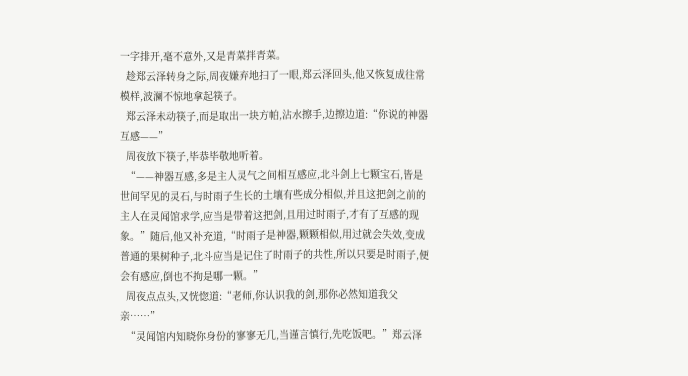一字排开,毫不意外,又是青菜拌青菜。
  趁郑云泽转身之际,周夜嫌弃地扫了一眼,郑云泽回头,他又恢复成往常模样,波澜不惊地拿起筷子。
  郑云泽未动筷子,而是取出一块方帕,沾水擦手,边擦边道:“你说的神器互感——”
  周夜放下筷子,毕恭毕敬地听着。
  “——神器互感,多是主人灵气之间相互感应,北斗剑上七颗宝石,皆是世间罕见的灵石,与时雨子生长的土壤有些成分相似,并且这把剑之前的主人在灵闻馆求学,应当是带着这把剑,且用过时雨子,才有了互感的现象。”随后,他又补充道,“时雨子是神器,颗颗相似,用过就会失效,变成普通的果树种子,北斗应当是记住了时雨子的共性,所以只要是时雨子,便会有感应,倒也不拘是哪一颗。”
  周夜点点头,又恍惚道:“老师,你认识我的剑,那你必然知道我父亲……”
  “灵闻馆内知晓你身份的寥寥无几,当谨言慎行,先吃饭吧。”郑云泽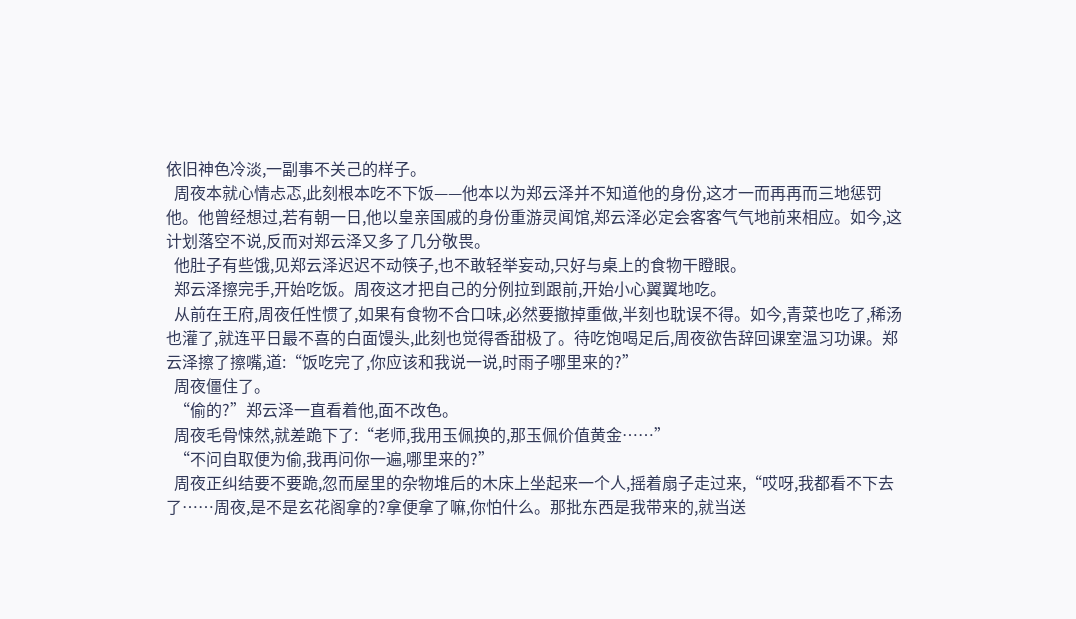依旧神色冷淡,一副事不关己的样子。
  周夜本就心情忐忑,此刻根本吃不下饭——他本以为郑云泽并不知道他的身份,这才一而再再而三地惩罚他。他曾经想过,若有朝一日,他以皇亲国戚的身份重游灵闻馆,郑云泽必定会客客气气地前来相应。如今,这计划落空不说,反而对郑云泽又多了几分敬畏。
  他肚子有些饿,见郑云泽迟迟不动筷子,也不敢轻举妄动,只好与桌上的食物干瞪眼。
  郑云泽擦完手,开始吃饭。周夜这才把自己的分例拉到跟前,开始小心翼翼地吃。
  从前在王府,周夜任性惯了,如果有食物不合口味,必然要撤掉重做,半刻也耽误不得。如今,青菜也吃了,稀汤也灌了,就连平日最不喜的白面馒头,此刻也觉得香甜极了。待吃饱喝足后,周夜欲告辞回课室温习功课。郑云泽擦了擦嘴,道:“饭吃完了,你应该和我说一说,时雨子哪里来的?”
  周夜僵住了。
  “偷的?”郑云泽一直看着他,面不改色。
  周夜毛骨悚然,就差跪下了:“老师,我用玉佩换的,那玉佩价值黄金……”
  “不问自取便为偷,我再问你一遍,哪里来的?”
  周夜正纠结要不要跪,忽而屋里的杂物堆后的木床上坐起来一个人,摇着扇子走过来,“哎呀,我都看不下去了……周夜,是不是玄花阁拿的?拿便拿了嘛,你怕什么。那批东西是我带来的,就当送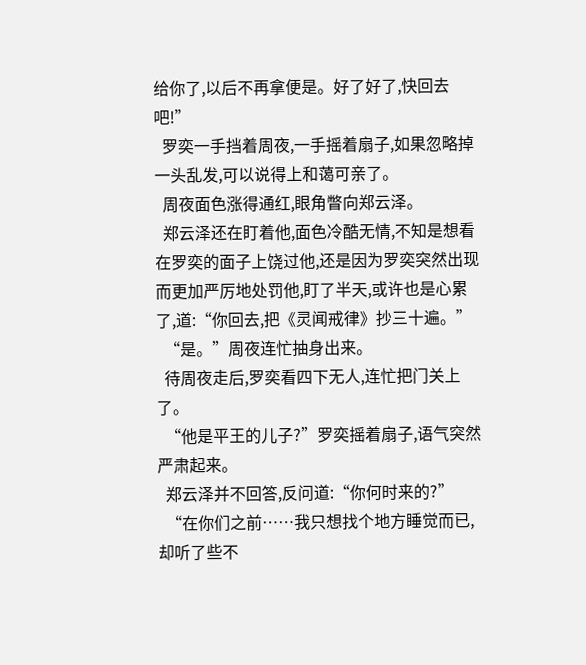给你了,以后不再拿便是。好了好了,快回去吧!”
  罗奕一手挡着周夜,一手摇着扇子,如果忽略掉一头乱发,可以说得上和蔼可亲了。
  周夜面色涨得通红,眼角瞥向郑云泽。
  郑云泽还在盯着他,面色冷酷无情,不知是想看在罗奕的面子上饶过他,还是因为罗奕突然出现而更加严厉地处罚他,盯了半天,或许也是心累了,道:“你回去,把《灵闻戒律》抄三十遍。”
  “是。”周夜连忙抽身出来。
  待周夜走后,罗奕看四下无人,连忙把门关上了。
  “他是平王的儿子?”罗奕摇着扇子,语气突然严肃起来。
  郑云泽并不回答,反问道:“你何时来的?”
  “在你们之前……我只想找个地方睡觉而已,却听了些不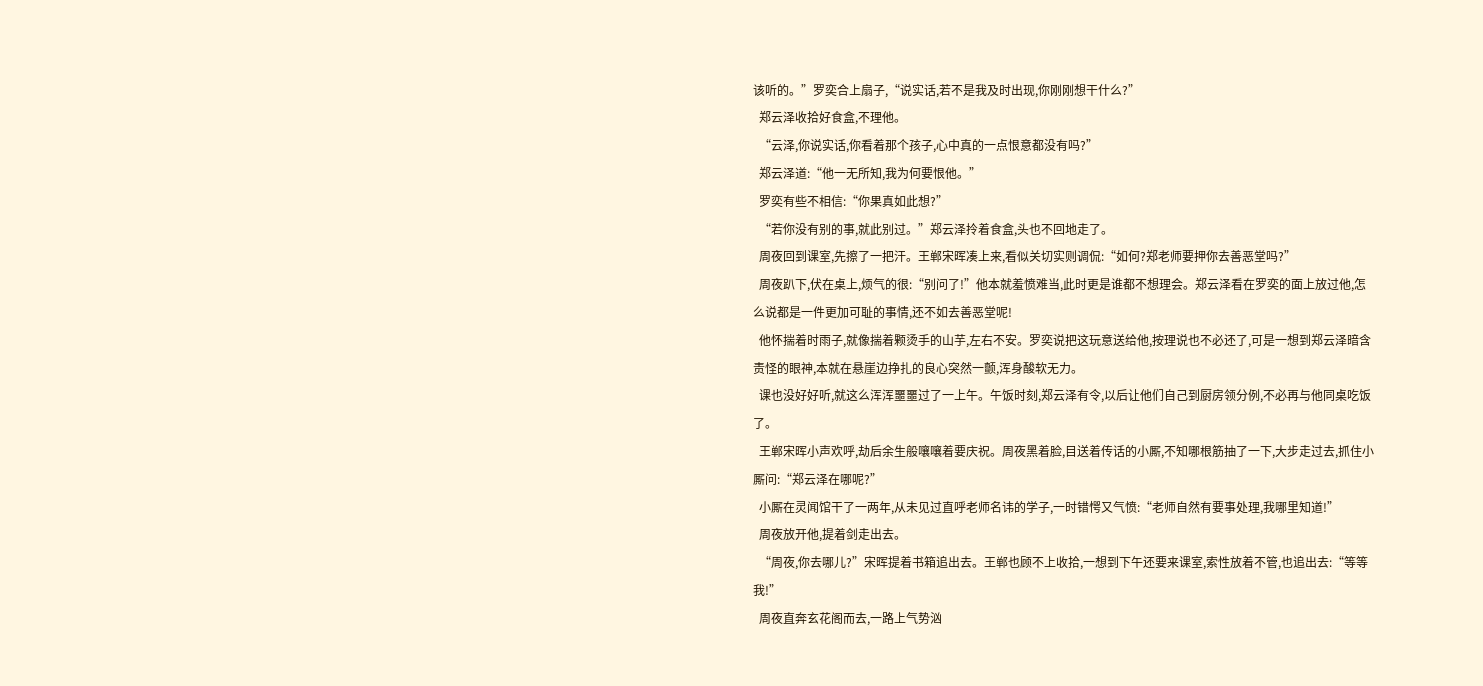该听的。”罗奕合上扇子,“说实话,若不是我及时出现,你刚刚想干什么?”
  郑云泽收拾好食盒,不理他。
  “云泽,你说实话,你看着那个孩子,心中真的一点恨意都没有吗?”
  郑云泽道:“他一无所知,我为何要恨他。”
  罗奕有些不相信:“你果真如此想?”
  “若你没有别的事,就此别过。”郑云泽拎着食盒,头也不回地走了。
  周夜回到课室,先擦了一把汗。王郸宋晖凑上来,看似关切实则调侃:“如何?郑老师要押你去善恶堂吗?”
  周夜趴下,伏在桌上,烦气的很:“别问了!”他本就羞愤难当,此时更是谁都不想理会。郑云泽看在罗奕的面上放过他,怎么说都是一件更加可耻的事情,还不如去善恶堂呢!
  他怀揣着时雨子,就像揣着颗烫手的山芋,左右不安。罗奕说把这玩意送给他,按理说也不必还了,可是一想到郑云泽暗含责怪的眼神,本就在悬崖边挣扎的良心突然一颤,浑身酸软无力。
  课也没好好听,就这么浑浑噩噩过了一上午。午饭时刻,郑云泽有令,以后让他们自己到厨房领分例,不必再与他同桌吃饭了。
  王郸宋晖小声欢呼,劫后余生般嚷嚷着要庆祝。周夜黑着脸,目送着传话的小厮,不知哪根筋抽了一下,大步走过去,抓住小厮问:“郑云泽在哪呢?”
  小厮在灵闻馆干了一两年,从未见过直呼老师名讳的学子,一时错愕又气愤:“老师自然有要事处理,我哪里知道!”
  周夜放开他,提着剑走出去。
  “周夜,你去哪儿?”宋晖提着书箱追出去。王郸也顾不上收拾,一想到下午还要来课室,索性放着不管,也追出去:“等等我!”
  周夜直奔玄花阁而去,一路上气势汹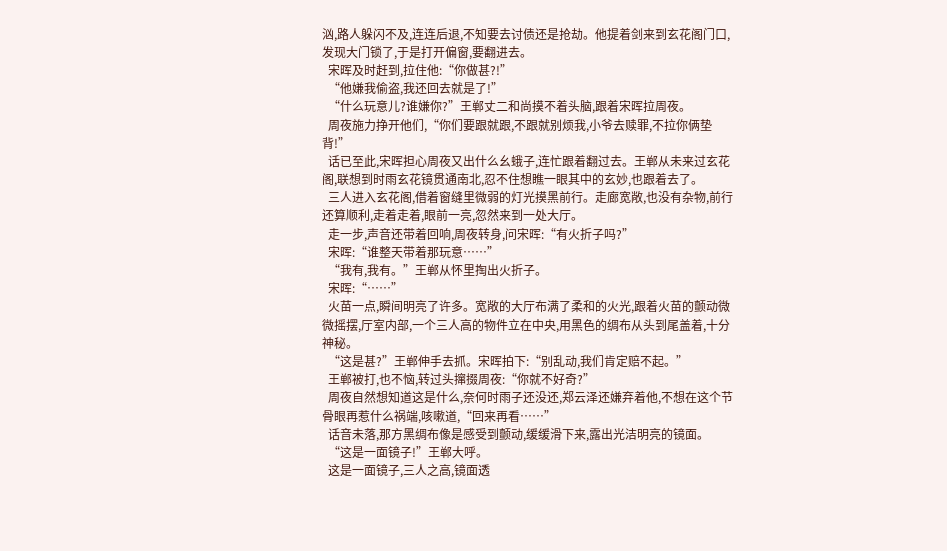汹,路人躲闪不及,连连后退,不知要去讨债还是抢劫。他提着剑来到玄花阁门口,发现大门锁了,于是打开偏窗,要翻进去。
  宋晖及时赶到,拉住他:“你做甚?!”
  “他嫌我偷盗,我还回去就是了!”
  “什么玩意儿?谁嫌你?”王郸丈二和尚摸不着头脑,跟着宋晖拉周夜。
  周夜施力挣开他们,“你们要跟就跟,不跟就别烦我,小爷去赎罪,不拉你俩垫背!”
  话已至此,宋晖担心周夜又出什么幺蛾子,连忙跟着翻过去。王郸从未来过玄花阁,联想到时雨玄花镜贯通南北,忍不住想瞧一眼其中的玄妙,也跟着去了。
  三人进入玄花阁,借着窗缝里微弱的灯光摸黑前行。走廊宽敞,也没有杂物,前行还算顺利,走着走着,眼前一亮,忽然来到一处大厅。
  走一步,声音还带着回响,周夜转身,问宋晖:“有火折子吗?”
  宋晖:“谁整天带着那玩意……”
  “我有,我有。”王郸从怀里掏出火折子。
  宋晖:“……”
  火苗一点,瞬间明亮了许多。宽敞的大厅布满了柔和的火光,跟着火苗的颤动微微摇摆,厅室内部,一个三人高的物件立在中央,用黑色的绸布从头到尾盖着,十分神秘。
  “这是甚?”王郸伸手去抓。宋晖拍下:“别乱动,我们肯定赔不起。”
  王郸被打,也不恼,转过头撺掇周夜:“你就不好奇?”
  周夜自然想知道这是什么,奈何时雨子还没还,郑云泽还嫌弃着他,不想在这个节骨眼再惹什么祸端,咳嗽道,“回来再看……”
  话音未落,那方黑绸布像是感受到颤动,缓缓滑下来,露出光洁明亮的镜面。
  “这是一面镜子!”王郸大呼。
  这是一面镜子,三人之高,镜面透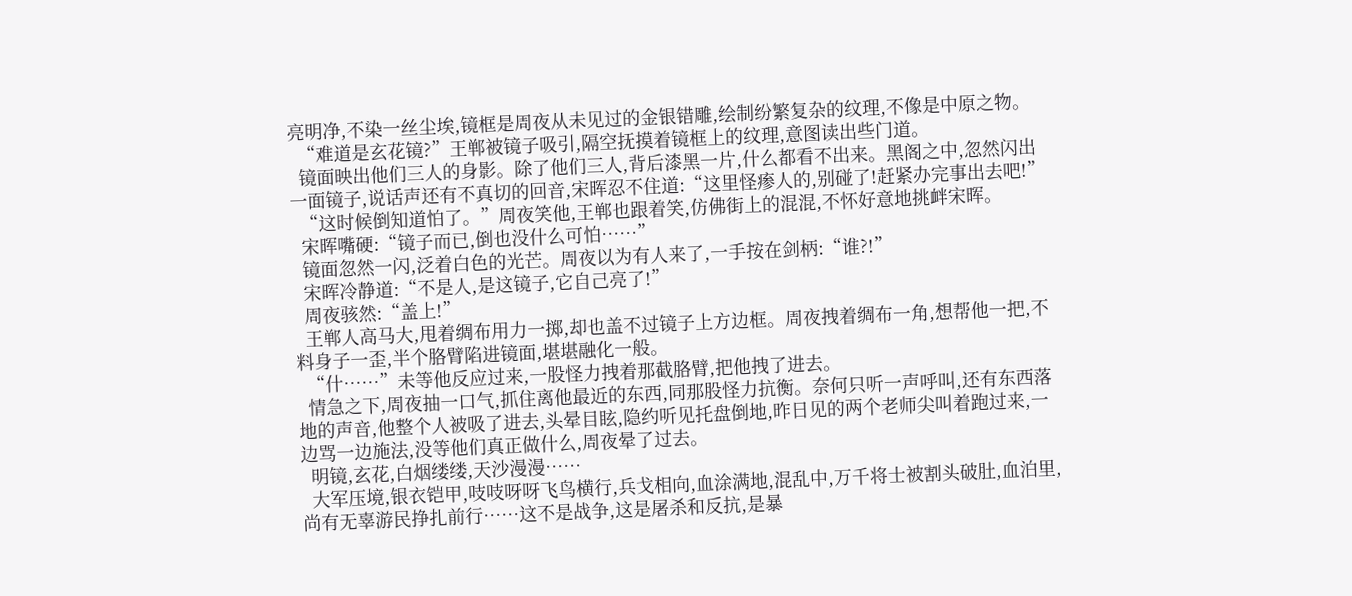亮明净,不染一丝尘埃,镜框是周夜从未见过的金银错雕,绘制纷繁复杂的纹理,不像是中原之物。
  “难道是玄花镜?”王郸被镜子吸引,隔空抚摸着镜框上的纹理,意图读出些门道。
  镜面映出他们三人的身影。除了他们三人,背后漆黑一片,什么都看不出来。黑阁之中,忽然闪出一面镜子,说话声还有不真切的回音,宋晖忍不住道:“这里怪瘆人的,别碰了!赶紧办完事出去吧!”
  “这时候倒知道怕了。”周夜笑他,王郸也跟着笑,仿佛街上的混混,不怀好意地挑衅宋晖。
  宋晖嘴硬:“镜子而已,倒也没什么可怕……”
  镜面忽然一闪,泛着白色的光芒。周夜以为有人来了,一手按在剑柄:“谁?!”
  宋晖冷静道:“不是人,是这镜子,它自己亮了!”
  周夜骇然:“盖上!”
  王郸人高马大,甩着绸布用力一掷,却也盖不过镜子上方边框。周夜拽着绸布一角,想帮他一把,不料身子一歪,半个胳臂陷进镜面,堪堪融化一般。
  “什……”未等他反应过来,一股怪力拽着那截胳臂,把他拽了进去。
  情急之下,周夜抽一口气,抓住离他最近的东西,同那股怪力抗衡。奈何只听一声呼叫,还有东西落地的声音,他整个人被吸了进去,头晕目眩,隐约听见托盘倒地,昨日见的两个老师尖叫着跑过来,一边骂一边施法,没等他们真正做什么,周夜晕了过去。
  明镜,玄花,白烟缕缕,天沙漫漫……
  大军压境,银衣铠甲,吱吱呀呀飞鸟横行,兵戈相向,血涂满地,混乱中,万千将士被割头破肚,血泊里,尚有无辜游民挣扎前行……这不是战争,这是屠杀和反抗,是暴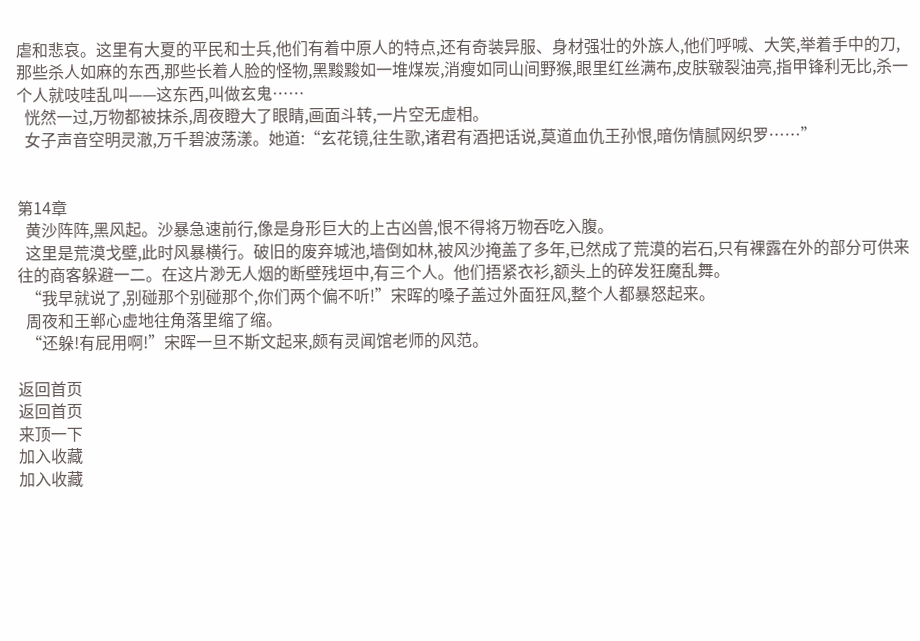虐和悲哀。这里有大夏的平民和士兵,他们有着中原人的特点,还有奇装异服、身材强壮的外族人,他们呼喊、大笑,举着手中的刀,那些杀人如麻的东西,那些长着人脸的怪物,黑黢黢如一堆煤炭,消瘦如同山间野猴,眼里红丝满布,皮肤皲裂油亮,指甲锋利无比,杀一个人就吱哇乱叫——这东西,叫做玄鬼……
  恍然一过,万物都被抹杀,周夜瞪大了眼睛,画面斗转,一片空无虚相。
  女子声音空明灵澈,万千碧波荡漾。她道:“玄花镜,往生歌,诸君有酒把话说,莫道血仇王孙恨,暗伤情腻网织罗……”


第14章
  黄沙阵阵,黑风起。沙暴急速前行,像是身形巨大的上古凶兽,恨不得将万物吞吃入腹。
  这里是荒漠戈壁,此时风暴横行。破旧的废弃城池,墙倒如林,被风沙掩盖了多年,已然成了荒漠的岩石,只有裸露在外的部分可供来往的商客躲避一二。在这片渺无人烟的断壁残垣中,有三个人。他们捂紧衣衫,额头上的碎发狂魔乱舞。
  “我早就说了,别碰那个别碰那个,你们两个偏不听!”宋晖的嗓子盖过外面狂风,整个人都暴怒起来。
  周夜和王郸心虚地往角落里缩了缩。
  “还躲!有屁用啊!”宋晖一旦不斯文起来,颇有灵闻馆老师的风范。

返回首页
返回首页
来顶一下
加入收藏
加入收藏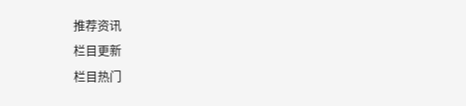推荐资讯
栏目更新
栏目热门